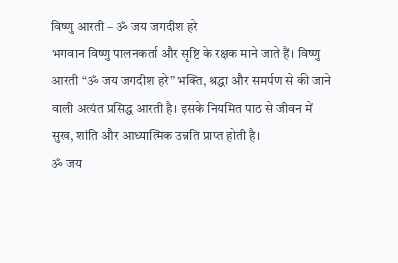विष्णु आरती – ॐ जय जगदीश हरे
भगवान विष्णु पालनकर्ता और सृष्टि के रक्षक माने जाते हैं। विष्णु आरती “ॐ जय जगदीश हरे” भक्ति, श्रद्धा और समर्पण से की जाने वाली अत्यंत प्रसिद्ध आरती है। इसके नियमित पाठ से जीवन में सुख, शांति और आध्यात्मिक उन्नति प्राप्त होती है।
ॐ जय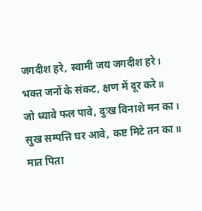जगदीश हरे, स्वामी जय जगदीश हरे।
भक्त जनों के संकट, क्षण में दूर करे॥
जो ध्यावे फल पावे, दुःख विनाशे मन का।
सुख सम्पत्ति घर आवे, कष्ट मिटे तन का॥
मात पिता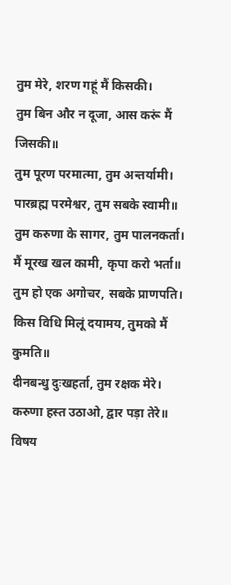तुम मेरे, शरण गहूं मैं किसकी।
तुम बिन और न दूजा, आस करूं मैं जिसकी॥
तुम पूरण परमात्मा, तुम अन्तर्यामी।
पारब्रह्म परमेश्वर, तुम सबके स्वामी॥
तुम करुणा के सागर, तुम पालनकर्ता।
मैं मूरख खल कामी, कृपा करो भर्ता॥
तुम हो एक अगोचर, सबके प्राणपति।
किस विधि मिलूं दयामय, तुमको मैं कुमति॥
दीनबन्धु दुःखहर्ता, तुम रक्षक मेरे।
करुणा हस्त उठाओ, द्वार पड़ा तेरे॥
विषय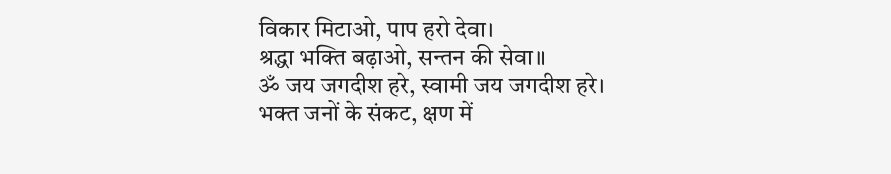विकार मिटाओ, पाप हरो देवा।
श्रद्धा भक्ति बढ़ाओ, सन्तन की सेवा॥
ॐ जय जगदीश हरे, स्वामी जय जगदीश हरे।
भक्त जनों के संकट, क्षण में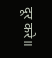दूर करे॥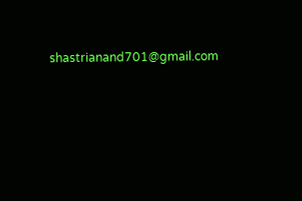shastrianand701@gmail.com